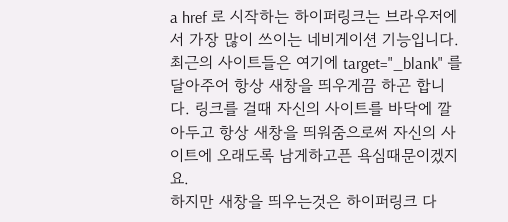a href 로 시작하는 하이퍼링크는 브라우저에서 가장 많이 쓰이는 네비게이션 기능입니다. 최근의 사이트들은 여기에 target="_blank" 를 달아주어 항상 새창을 띄우게끔 하곤 합니다. 링크를 걸때 자신의 사이트를 바닥에 깔아두고 항상 새창을 띄워줌으로써 자신의 사이트에 오래도록 남게하고픈 욕심때문이겠지요.
하지만 새창을 띄우는것은 하이퍼링크 다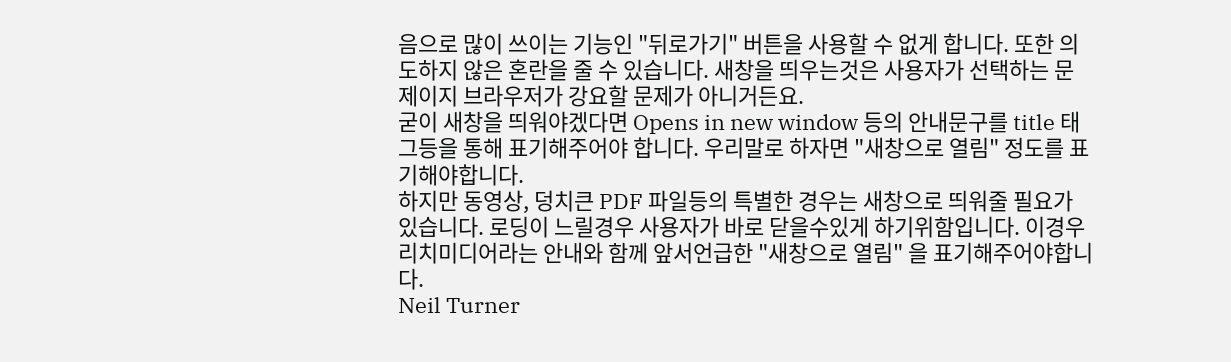음으로 많이 쓰이는 기능인 "뒤로가기" 버튼을 사용할 수 없게 합니다. 또한 의도하지 않은 혼란을 줄 수 있습니다. 새창을 띄우는것은 사용자가 선택하는 문제이지 브라우저가 강요할 문제가 아니거든요.
굳이 새창을 띄워야겠다면 Opens in new window 등의 안내문구를 title 태그등을 통해 표기해주어야 합니다. 우리말로 하자면 "새창으로 열림" 정도를 표기해야합니다.
하지만 동영상, 덩치큰 PDF 파일등의 특별한 경우는 새창으로 띄워줄 필요가 있습니다. 로딩이 느릴경우 사용자가 바로 닫을수있게 하기위함입니다. 이경우 리치미디어라는 안내와 함께 앞서언급한 "새창으로 열림" 을 표기해주어야합니다.
Neil Turner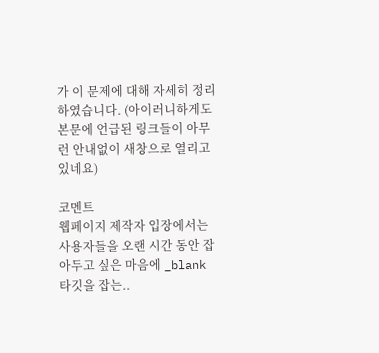가 이 문제에 대해 자세히 정리하였습니다. (아이러니하게도 본문에 언급된 링크들이 아무런 안내없이 새창으로 열리고 있네요)

코멘트
웹페이지 제작자 입장에서는 사용자들을 오랜 시간 동안 잡아두고 싶은 마음에 _blank 타깃을 잡는..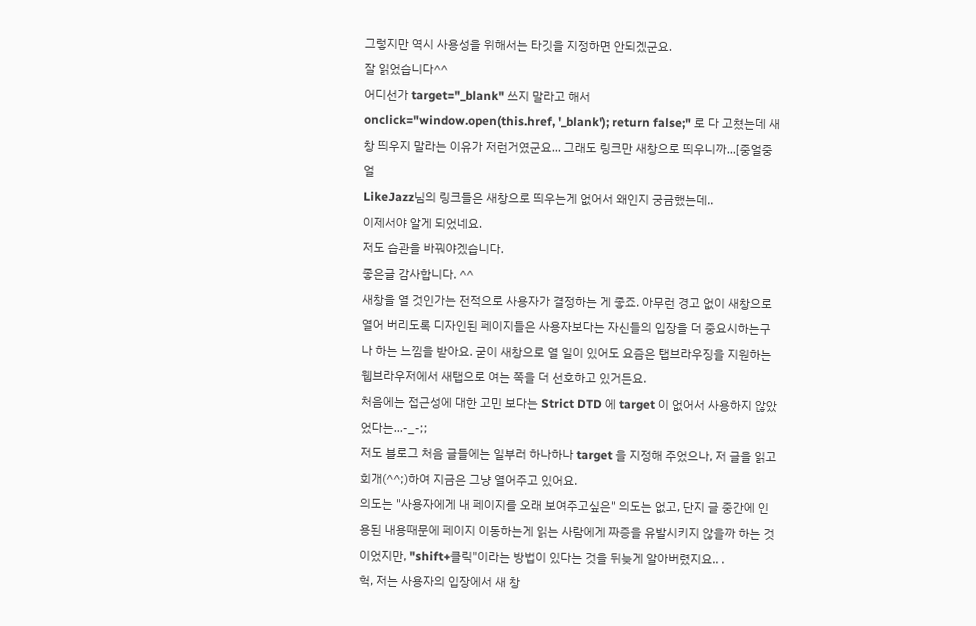그렇지만 역시 사용성을 위해서는 타깃을 지정하면 안되겠군요.
잘 읽었습니다^^
어디선가 target="_blank" 쓰지 말라고 해서 onclick="window.open(this.href, '_blank'); return false;" 로 다 고쳤는데 새창 띄우지 말라는 이유가 저런거였군요... 그래도 링크만 새창으로 띄우니까...[중얼중얼
LikeJazz님의 링크들은 새창으로 띄우는게 없어서 왜인지 궁금했는데..
이제서야 알게 되었네요.
저도 습관을 바꿔야겠습니다.
좋은글 감사합니다. ^^
새창을 열 것인가는 전적으로 사용자가 결정하는 게 좋죠. 아무런 경고 없이 새창으로 열어 버리도록 디자인된 페이지들은 사용자보다는 자신들의 입장을 더 중요시하는구나 하는 느낌을 받아요. 굳이 새창으로 열 일이 있어도 요즘은 탭브라우징을 지원하는 웹브라우저에서 새탭으로 여는 쪽을 더 선호하고 있거든요.
처음에는 접근성에 대한 고민 보다는 Strict DTD 에 target 이 없어서 사용하지 않았었다는...-_-;;
저도 블로그 처음 글들에는 일부러 하나하나 target 을 지정해 주었으나, 저 글을 읽고 회개(^^;)하여 지금은 그냥 열어주고 있어요.
의도는 "사용자에게 내 페이지를 오래 보여주고싶은" 의도는 없고, 단지 글 중간에 인용된 내용때문에 페이지 이동하는게 읽는 사람에게 짜증을 유발시키지 않을까 하는 것이었지만, "shift+클릭"이라는 방법이 있다는 것을 뒤늦게 알아버렸지요.. .
헉, 저는 사용자의 입장에서 새 창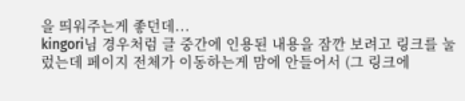을 띄워주는게 좋던데...
kingori님 경우처럼 글 중간에 인용된 내용을 잠깐 보려고 링크를 눌렀는데 페이지 전체가 이동하는게 맘에 안들어서 (그 링크에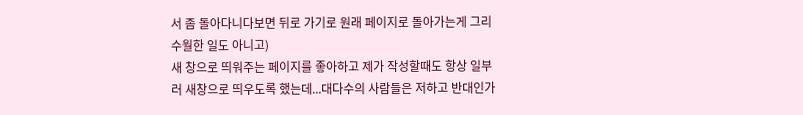서 좀 돌아다니다보면 뒤로 가기로 원래 페이지로 돌아가는게 그리 수월한 일도 아니고)
새 창으로 띄워주는 페이지를 좋아하고 제가 작성할때도 항상 일부러 새창으로 띄우도록 했는데...대다수의 사람들은 저하고 반대인가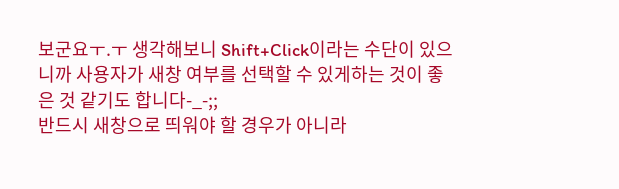보군요ㅜ.ㅜ 생각해보니 Shift+Click이라는 수단이 있으니까 사용자가 새창 여부를 선택할 수 있게하는 것이 좋은 것 같기도 합니다-_-;;
반드시 새창으로 띄워야 할 경우가 아니라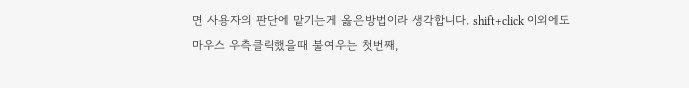면 사용자의 판단에 맡기는게 옳은방법이라 생각합니다. shift+click 이외에도 마우스 우측클릭했을때 불여우는 첫번째,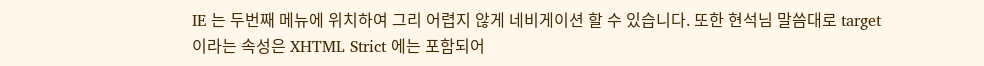IE 는 두번째 메뉴에 위치하여 그리 어렵지 않게 네비게이션 할 수 있습니다. 또한 현석님 말씀대로 target 이라는 속성은 XHTML Strict 에는 포함되어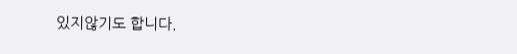있지않기도 합니다.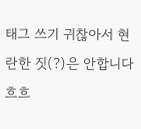태그 쓰기 귀찮아서 현란한 짓(?)은 안합니다 흐흐